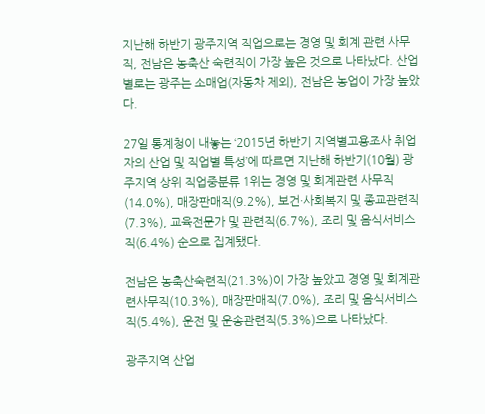지난해 하반기 광주지역 직업으로는 경영 및 회계 관련 사무직, 전남은 농축산 숙련직이 가장 높은 것으로 나타났다. 산업별로는 광주는 소매업(자동차 제외), 전남은 농업이 가장 높았다.

27일 통계청이 내놓는 ‘2015년 하반기 지역별고용조사 취업자의 산업 및 직업별 특성’에 따르면 지난해 하반기(10월) 광주지역 상위 직업중분류 1위는 경영 및 회계관련 사무직(14.0%), 매장판매직(9.2%), 보건·사회복지 및 종교관련직 (7.3%), 교육전문가 및 관련직(6.7%), 조리 및 음식서비스직(6.4%) 순으로 집계됐다.

전남은 농축산숙련직(21.3%)이 가장 높았고 경영 및 회계관련사무직(10.3%), 매장판매직(7.0%), 조리 및 음식서비스직(5.4%), 운전 및 운송관련직(5.3%)으로 나타났다.

광주지역 산업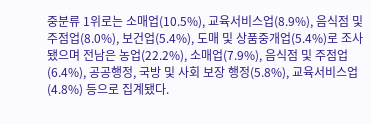중분류 1위로는 소매업(10.5%), 교육서비스업(8.9%), 음식점 및 주점업(8.0%), 보건업(5.4%), 도매 및 상품중개업(5.4%)로 조사됐으며 전남은 농업(22.2%), 소매업(7.9%), 음식점 및 주점업(6.4%), 공공행정, 국방 및 사회 보장 행정(5.8%), 교육서비스업(4.8%) 등으로 집계됐다.